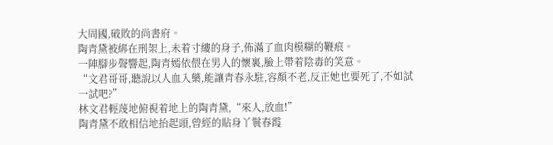大周國,破敗的尚書府。
陶青黛被綁在刑架上,未着寸縷的身子,佈滿了血肉模糊的鞭痕。
一陣腳步聲響起,陶青嫣依偎在男人的懷裏,臉上帶着陰毒的笑意。
“文君哥哥,聽說以人血入藥,能讓青春永駐,容顏不老,反正她也要死了,不如試一試吧?”
林文君輕蔑地俯視着地上的陶青黛,“來人,放血!”
陶青黛不敢相信地抬起頭,曾經的貼身丫鬟春霞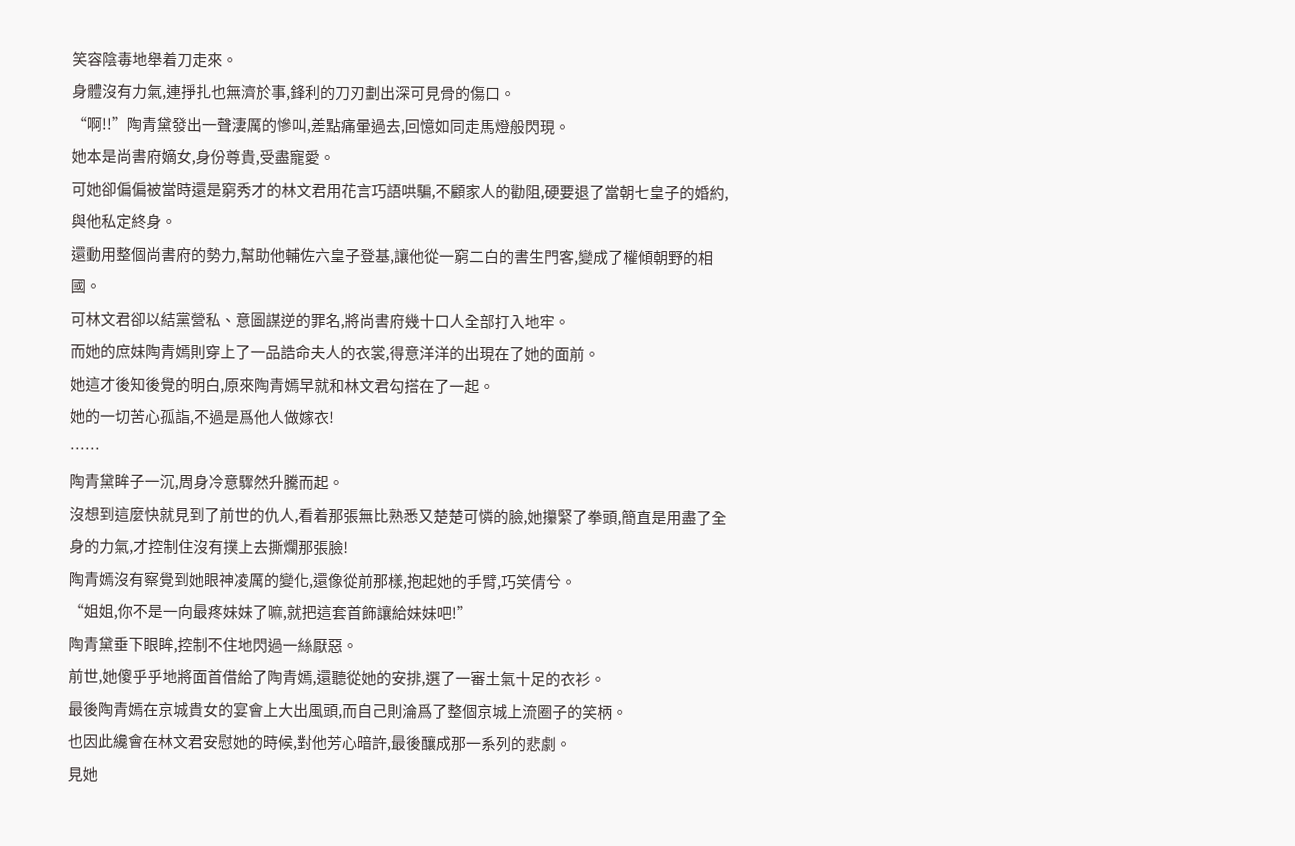笑容陰毒地舉着刀走來。
身體沒有力氣,連掙扎也無濟於事,鋒利的刀刃劃出深可見骨的傷口。
“啊!!”陶青黛發出一聲淒厲的慘叫,差點痛暈過去,回憶如同走馬燈般閃現。
她本是尚書府嫡女,身份尊貴,受盡寵愛。
可她卻偏偏被當時還是窮秀才的林文君用花言巧語哄騙,不顧家人的勸阻,硬要退了當朝七皇子的婚約,與他私定終身。
還動用整個尚書府的勢力,幫助他輔佐六皇子登基,讓他從一窮二白的書生門客,變成了權傾朝野的相國。
可林文君卻以結黨營私、意圖謀逆的罪名,將尚書府幾十口人全部打入地牢。
而她的庶妹陶青嫣則穿上了一品誥命夫人的衣裳,得意洋洋的出現在了她的面前。
她這才後知後覺的明白,原來陶青嫣早就和林文君勾搭在了一起。
她的一切苦心孤詣,不過是爲他人做嫁衣!
……
陶青黛眸子一沉,周身冷意驟然升騰而起。
沒想到這麼快就見到了前世的仇人,看着那張無比熟悉又楚楚可憐的臉,她攥緊了拳頭,簡直是用盡了全身的力氣,才控制住沒有撲上去撕爛那張臉!
陶青嫣沒有察覺到她眼神凌厲的變化,還像從前那樣,抱起她的手臂,巧笑倩兮。
“姐姐,你不是一向最疼妹妹了嘛,就把這套首飾讓給妹妹吧!”
陶青黛垂下眼眸,控制不住地閃過一絲厭惡。
前世,她傻乎乎地將面首借給了陶青嫣,還聽從她的安排,選了一審土氣十足的衣衫。
最後陶青嫣在京城貴女的宴會上大出風頭,而自己則淪爲了整個京城上流圈子的笑柄。
也因此纔會在林文君安慰她的時候,對他芳心暗許,最後釀成那一系列的悲劇。
見她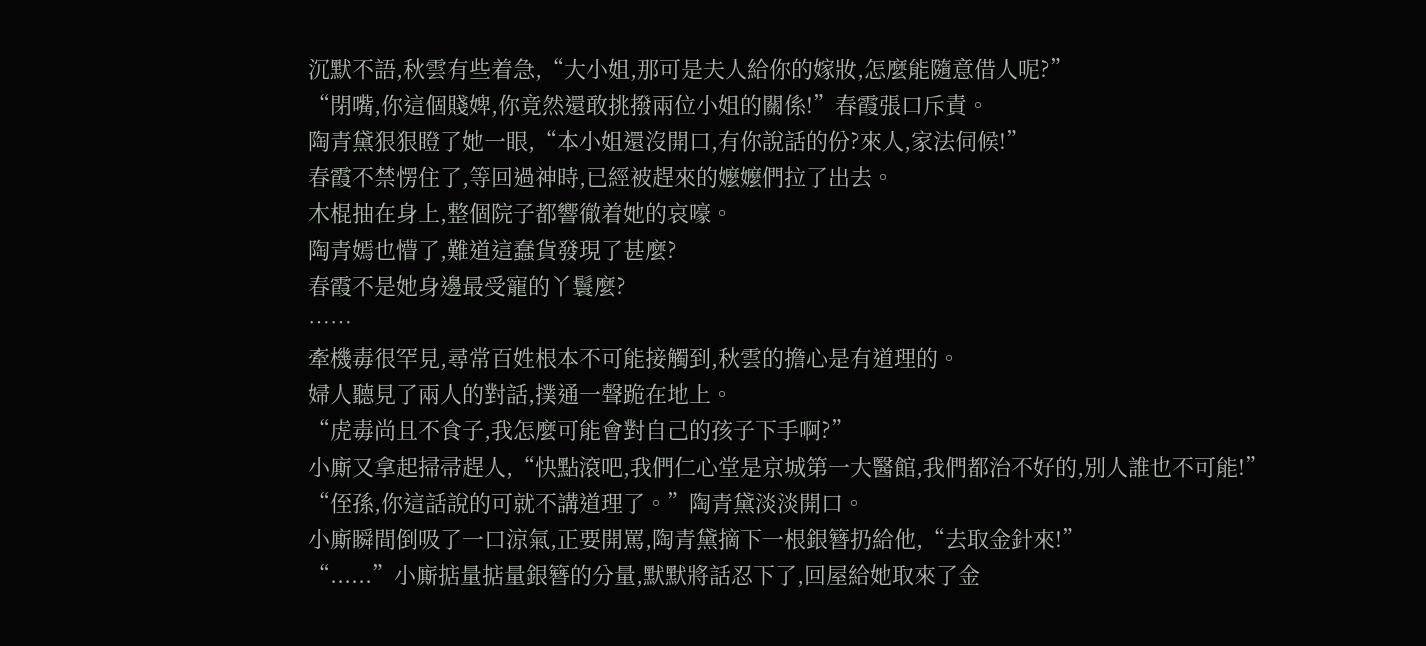沉默不語,秋雲有些着急,“大小姐,那可是夫人給你的嫁妝,怎麼能隨意借人呢?”
“閉嘴,你這個賤婢,你竟然還敢挑撥兩位小姐的關係!”春霞張口斥責。
陶青黛狠狠瞪了她一眼,“本小姐還沒開口,有你說話的份?來人,家法伺候!”
春霞不禁愣住了,等回過神時,已經被趕來的嬤嬤們拉了出去。
木棍抽在身上,整個院子都響徹着她的哀嚎。
陶青嫣也懵了,難道這蠢貨發現了甚麼?
春霞不是她身邊最受寵的丫鬟麼?
……
牽機毒很罕見,尋常百姓根本不可能接觸到,秋雲的擔心是有道理的。
婦人聽見了兩人的對話,撲通一聲跪在地上。
“虎毒尚且不食子,我怎麼可能會對自己的孩子下手啊?”
小廝又拿起掃帚趕人,“快點滾吧,我們仁心堂是京城第一大醫館,我們都治不好的,別人誰也不可能!”
“侄孫,你這話說的可就不講道理了。”陶青黛淡淡開口。
小廝瞬間倒吸了一口涼氣,正要開罵,陶青黛摘下一根銀簪扔給他,“去取金針來!”
“......”小廝掂量掂量銀簪的分量,默默將話忍下了,回屋給她取來了金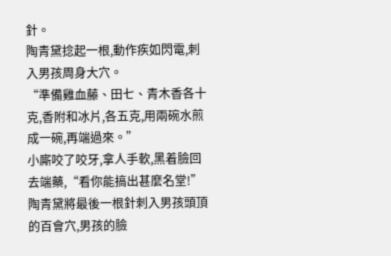針。
陶青黛捻起一根,動作疾如閃電,刺入男孩周身大穴。
“準備雞血藤、田七、青木香各十克,香附和冰片,各五克,用兩碗水煎成一碗,再端過來。”
小廝咬了咬牙,拿人手軟,黑着臉回去端藥,“看你能搞出甚麼名堂!”
陶青黛將最後一根針刺入男孩頭頂的百會穴,男孩的臉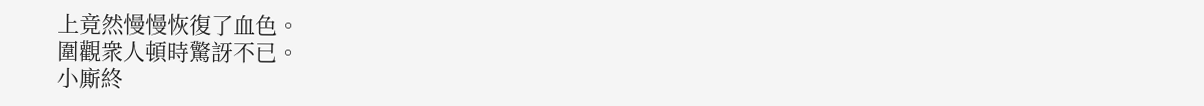上竟然慢慢恢復了血色。
圍觀衆人頓時驚訝不已。
小廝終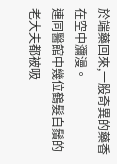於端藥回來,一股奇異的藥香在空中瀰漫。
連同醫館中幾位鶴髮白鬚的老大夫都被吸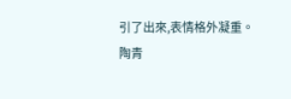引了出來,表情格外凝重。
陶青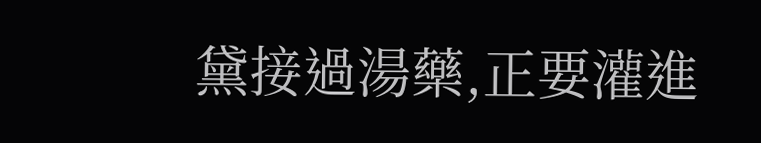黛接過湯藥,正要灌進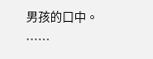男孩的口中。
……